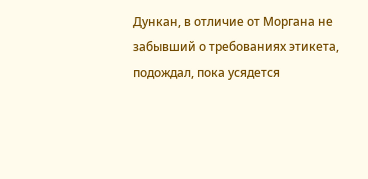Дункан, в отличие от Моргана не забывший о требованиях этикета, подождал, пока усядется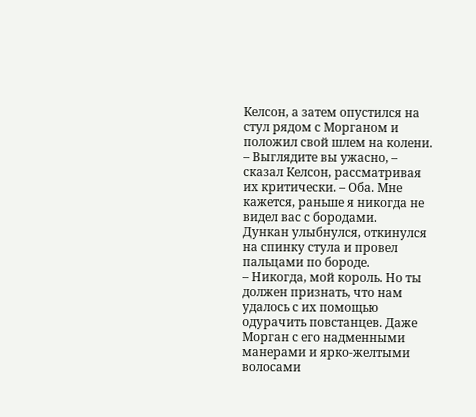Келсон, а затем опустился на стул рядом с Морганом и положил свой шлем на колени.
– Выглядите вы ужасно, – сказал Келсон, рассматривая их критически. – Оба. Мне кажется, раньше я никогда не видел вас с бородами.
Дункан улыбнулся, откинулся на спинку стула и провел пальцами по бороде.
– Никогда, мой король. Но ты должен признать, что нам удалось с их помощью одурачить повстанцев. Даже Морган с его надменными манерами и ярко-желтыми волосами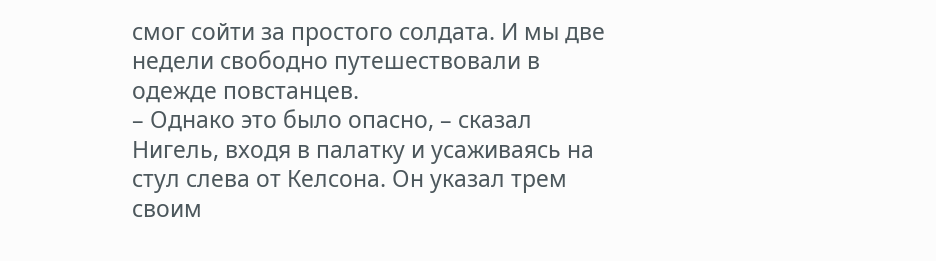смог сойти за простого солдата. И мы две недели свободно путешествовали в одежде повстанцев.
– Однако это было опасно, – сказал Нигель, входя в палатку и усаживаясь на стул слева от Келсона. Он указал трем своим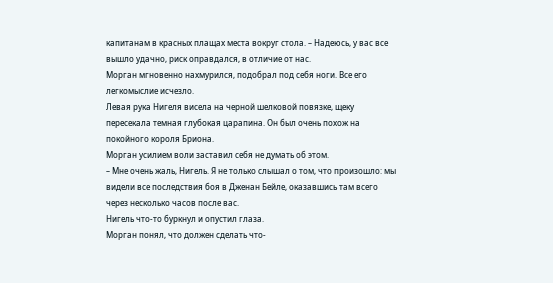капитанам в красных плащах места вокруг стола. – Надеюсь, у вас все вышло удачно, риск оправдался, в отличие от нас.
Морган мгновенно нахмурился, подобрал под себя ноги. Все его легкомыслие исчезло.
Левая рука Нигеля висела на черной шелковой повязке, щеку пересекала темная глубокая царапина. Он был очень похож на покойного короля Бриона.
Морган усилием воли заставил себя не думать об этом.
– Мне очень жаль, Нигель. Я не только слышал о том, что произошло: мы видели все последствия боя в Дженан Бейле, оказавшись там всего через несколько часов после вас.
Нигель что-то буркнул и опустил глаза.
Морган понял, что должен сделать что-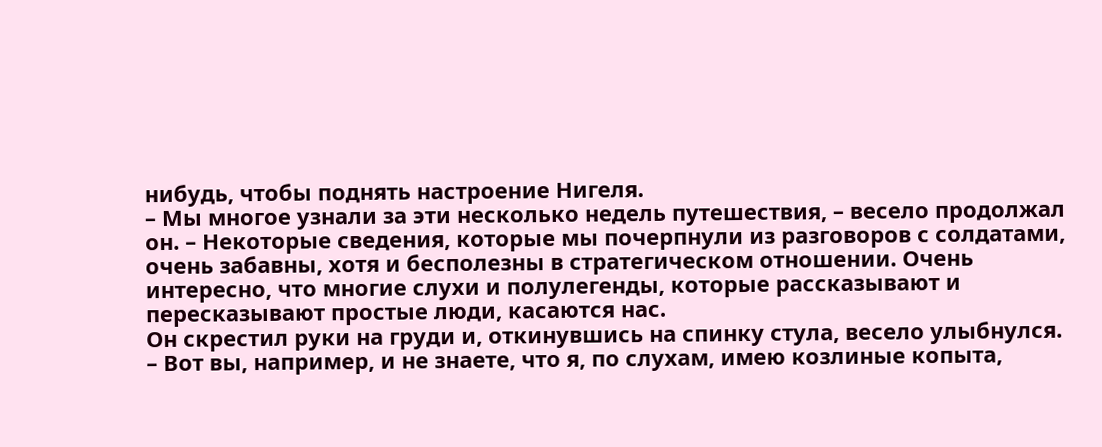нибудь, чтобы поднять настроение Нигеля.
– Мы многое узнали за эти несколько недель путешествия, – весело продолжал он. – Некоторые сведения, которые мы почерпнули из разговоров с солдатами, очень забавны, хотя и бесполезны в стратегическом отношении. Очень интересно, что многие слухи и полулегенды, которые рассказывают и пересказывают простые люди, касаются нас.
Он скрестил руки на груди и, откинувшись на спинку стула, весело улыбнулся.
– Вот вы, например, и не знаете, что я, по слухам, имею козлиные копыта,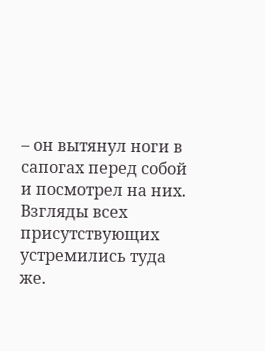– он вытянул ноги в сапогах перед собой и посмотрел на них. Взгляды всех присутствующих устремились туда же.